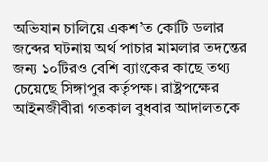অভিযান চালিয়ে একশ’ত কোটি ডলার জব্দের ঘটনায় অর্থ পাচার মামলার তদন্তের জন্য ১০টিরও বেশি ব্যাংকের কাছে তথ্য চেয়েছে সিঙ্গাপুর কর্তৃপক্ষ। রাষ্ট্রপক্ষের আইনজীবীরা গতকাল বুধবার আদালতকে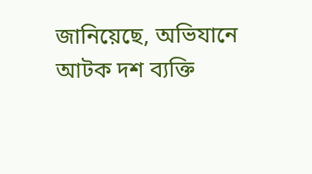জানিয়েছে, অভিযানে আটক দশ ব্যক্তি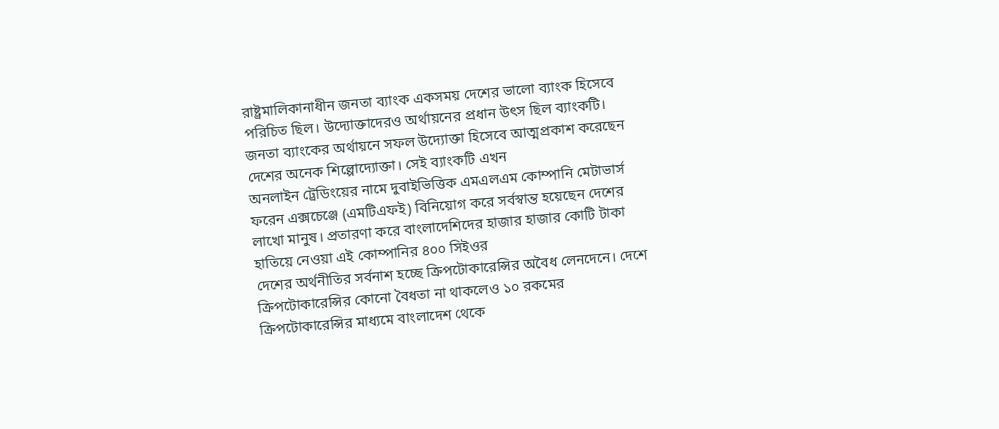রাষ্ট্রমালিকানাধীন জনতা ব্যাংক একসময় দেশের ভালো ব্যাংক হিসেবে পরিচিত ছিল। উদ্যোক্তাদেরও অর্থায়নের প্রধান উৎস ছিল ব্যাংকটি। জনতা ব্যাংকের অর্থায়নে সফল উদ্যোক্তা হিসেবে আত্মপ্রকাশ করেছেন দেশের অনেক শিল্পোদ্যোক্তা। সেই ব্যাংকটি এখন
অনলাইন ট্রেডিংয়ের নামে দুবাইভিত্তিক এমএলএম কোম্পানি মেটাভার্স ফরেন এক্সচেঞ্জে (এমটিএফই) বিনিয়োগ করে সর্বস্বান্ত হয়েছেন দেশের লাখো মানুষ। প্রতারণা করে বাংলাদেশিদের হাজার হাজার কোটি টাকা হাতিয়ে নেওয়া এই কোম্পানির ৪০০ সিইওর
দেশের অর্থনীতির সর্বনাশ হচ্ছে ক্রিপটোকারেন্সির অবৈধ লেনদেনে। দেশে ক্রিপটোকারেন্সির কোনো বৈধতা না থাকলেও ১০ রকমের ক্রিপটোকারেন্সির মাধ্যমে বাংলাদেশ থেকে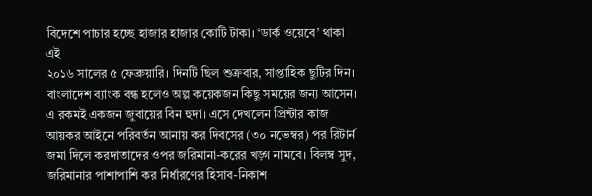বিদেশে পাচার হচ্ছে হাজার হাজার কোটি টাকা। ‘ডার্ক ওয়েবে’ থাকা এই
২০১৬ সালের ৫ ফেব্রুয়ারি। দিনটি ছিল শুক্রবার, সাপ্তাহিক ছুটির দিন। বাংলাদেশ ব্যাংক বন্ধ হলেও অল্প কয়েকজন কিছু সময়ের জন্য আসেন। এ রকমই একজন জুবায়ের বিন হুদা। এসে দেখলেন প্রিন্টার কাজ
আয়কর আইনে পরিবর্তন আনায় কর দিবসের (৩০ নভেম্বর) পর রিটার্ন জমা দিলে করদাতাদের ওপর জরিমানা-করের খড়্গ নামবে। বিলম্ব সুদ, জরিমানার পাশাপাশি কর নির্ধারণের হিসাব-নিকাশ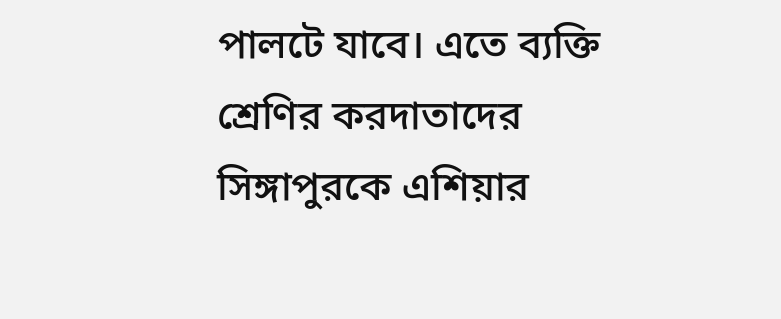পালটে যাবে। এতে ব্যক্তি শ্রেণির করদাতাদের
সিঙ্গাপুরকে এশিয়ার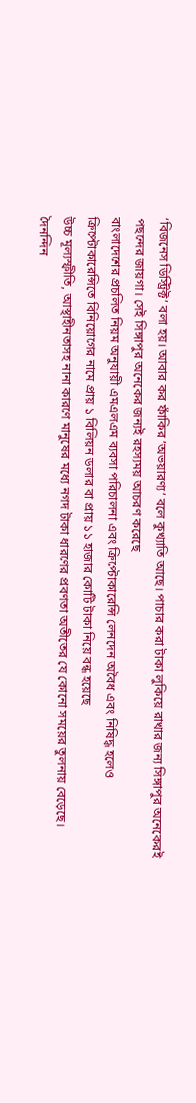‘বিজনেস ডিস্ট্রিক্ট’ বলা হয়। আবার কর ফাঁকির ‘অভয়ারণ্য’ বলে কুখ্যাতি আছে। পাচার করা টাকা লুকিয়ে রাখার জন্য সিঙ্গাপুর অনেকেরই পছন্দের জায়গা। সেই সিঙ্গাপুর অনেকের জন্যই রহস্যময় আচরণ করেছে
বাংলাদেশের প্রচলিত নিয়ম অনুযায়ী এমএলএম ব্যবসা পরিচালনা এবং ক্রিপ্টোকারেন্সি লেনদেন অবৈধ এবং নিষিদ্ধ হলেও ক্রিপ্টোকারেন্সিতে বিনিয়োগের নামে প্রায় ১ বিলিয়ন ডলার বা প্রায় ১১ হাজার কোটি টাকা নিয়ে বন্ধ হয়েছে
উচ্চ মূল্যস্ফীতি, আস্থাহীনতাসহ নানা কারণে মানুষের মধ্যে নগদ টাকা ধারণের প্রবণতা অতীতের যে কোনো সময়ের তুলনায় বেড়েছে। দৈনন্দিন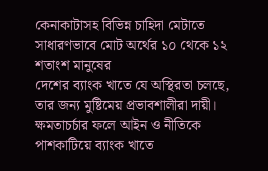কেনাকাটাসহ বিভিন্ন চাহিদা মেটাতে সাধারণভাবে মোট অর্থের ১০ থেকে ১২ শতাংশ মানুষের
দেশের ব্যাংক খাতে যে অস্থিরতা চলছে, তার জন্য মুষ্টিমেয় প্রভাবশালীরা দায়ী। ক্ষমতাচর্চার ফলে আইন ও নীতিকে পাশকাটিয়ে ব্যাংক খাতে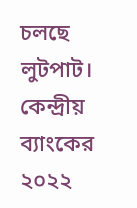চলছে লুটপাট। কেন্দ্রীয় ব্যাংকের ২০২২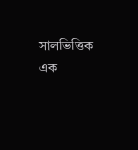সালভিত্তিক এক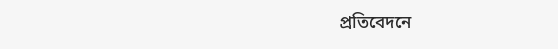প্রতিবেদনে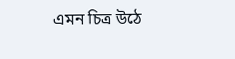এমন চিত্র উঠে